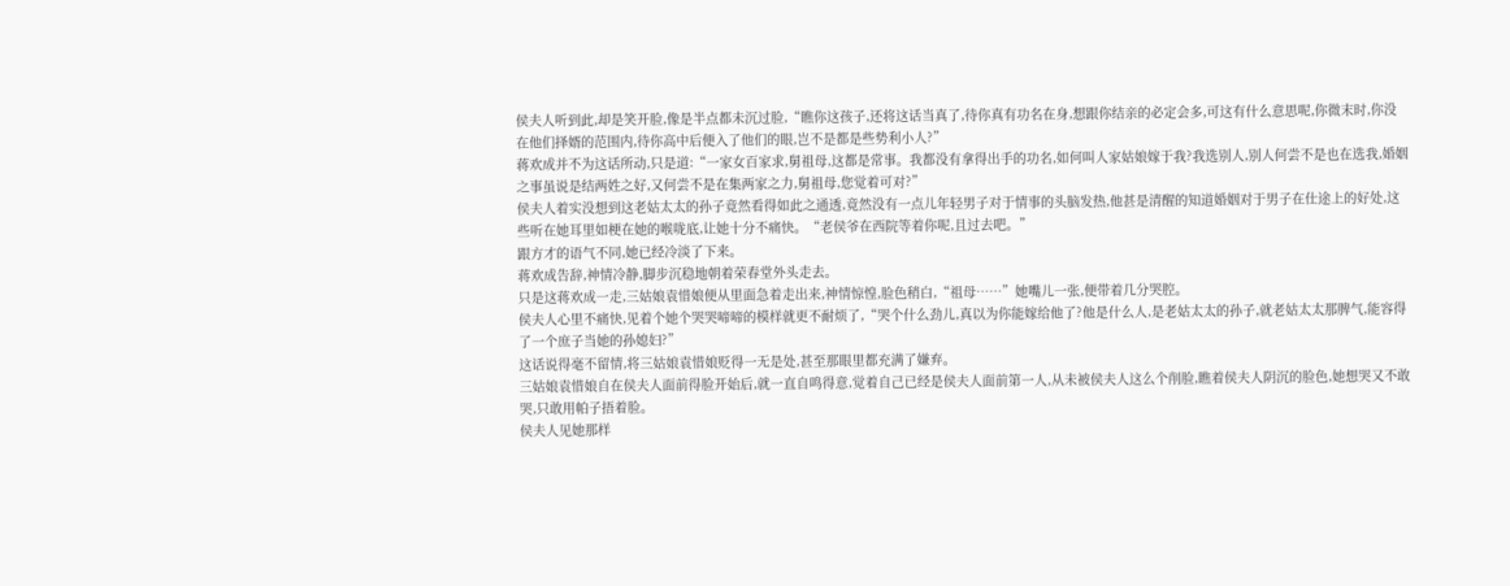侯夫人听到此,却是笑开脸,像是半点都未沉过脸,“瞧你这孩子,还将这话当真了,待你真有功名在身,想跟你结亲的必定会多,可这有什么意思呢,你微末时,你没在他们择婿的范围内,待你高中后便入了他们的眼,岂不是都是些势利小人?”
蒋欢成并不为这话所动,只是道:“一家女百家求,舅祖母,这都是常事。我都没有拿得出手的功名,如何叫人家姑娘嫁于我?我选别人,别人何尝不是也在选我,婚姻之事虽说是结两姓之好,又何尝不是在集两家之力,舅祖母,您觉着可对?”
侯夫人着实没想到这老姑太太的孙子竟然看得如此之通透,竟然没有一点儿年轻男子对于情事的头脑发热,他甚是清醒的知道婚姻对于男子在仕途上的好处,这些听在她耳里如梗在她的喉咙底,让她十分不痛快。“老侯爷在西院等着你呢,且过去吧。”
跟方才的语气不同,她已经冷淡了下来。
蒋欢成告辞,神情冷静,脚步沉稳地朝着荣春堂外头走去。
只是这蒋欢成一走,三姑娘袁惜娘便从里面急着走出来,神情惊惶,脸色稍白,“祖母……”她嘴儿一张,便带着几分哭腔。
侯夫人心里不痛快,见着个她个哭哭啼啼的模样就更不耐烦了,“哭个什么劲儿,真以为你能嫁给他了?他是什么人,是老姑太太的孙子,就老姑太太那脾气,能容得了一个庶子当她的孙媳妇?”
这话说得毫不留情,将三姑娘袁惜娘贬得一无是处,甚至那眼里都充满了嫌弃。
三姑娘袁惜娘自在侯夫人面前得脸开始后,就一直自鸣得意,觉着自己已经是侯夫人面前第一人,从未被侯夫人这么个削脸,瞧着侯夫人阴沉的脸色,她想哭又不敢哭,只敢用帕子捂着脸。
侯夫人见她那样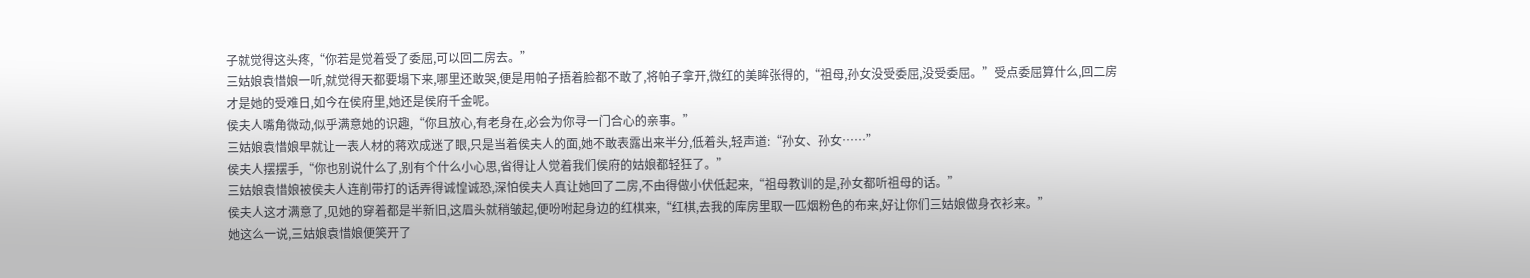子就觉得这头疼,“你若是觉着受了委屈,可以回二房去。”
三姑娘袁惜娘一听,就觉得天都要塌下来,哪里还敢哭,便是用帕子捂着脸都不敢了,将帕子拿开,微红的美眸张得的,“祖母,孙女没受委屈,没受委屈。”受点委屈算什么,回二房才是她的受难日,如今在侯府里,她还是侯府千金呢。
侯夫人嘴角微动,似乎满意她的识趣,“你且放心,有老身在,必会为你寻一门合心的亲事。”
三姑娘袁惜娘早就让一表人材的蒋欢成迷了眼,只是当着侯夫人的面,她不敢表露出来半分,低着头,轻声道:“孙女、孙女……”
侯夫人摆摆手,“你也别说什么了,别有个什么小心思,省得让人觉着我们侯府的姑娘都轻狂了。”
三姑娘袁惜娘被侯夫人连削带打的话弄得诚惶诚恐,深怕侯夫人真让她回了二房,不由得做小伏低起来,“祖母教训的是,孙女都听祖母的话。”
侯夫人这才满意了,见她的穿着都是半新旧,这眉头就稍皱起,便吩咐起身边的红棋来,“红棋,去我的库房里取一匹烟粉色的布来,好让你们三姑娘做身衣衫来。”
她这么一说,三姑娘袁惜娘便笑开了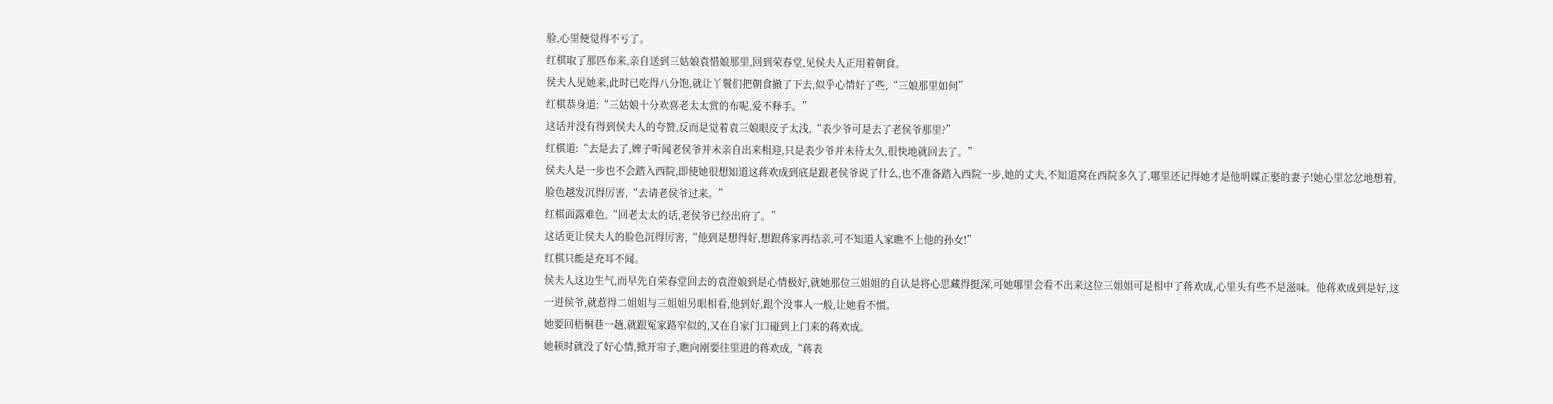脸,心里便觉得不亏了。
红棋取了那匹布来,亲自送到三姑娘袁惜娘那里,回到荣春堂,见侯夫人正用着朝食。
侯夫人见她来,此时已吃得八分饱,就让丫鬟们把朝食撤了下去,似乎心情好了些,“三娘那里如何”
红棋恭身道:“三姑娘十分欢喜老太太赏的布呢,爱不释手。”
这话并没有得到侯夫人的夸赞,反而是觉着袁三娘眼皮子太浅,“表少爷可是去了老侯爷那里?”
红棋道:“去是去了,婢子听闻老侯爷并未亲自出来相迎,只是表少爷并未待太久,很快地就回去了。”
侯夫人是一步也不会踏入西院,即使她很想知道这蒋欢成到底是跟老侯爷说了什么,也不准备踏入西院一步,她的丈夫,不知道窝在西院多久了,哪里还记得她才是他明媒正娶的妻子!她心里忿忿地想着,脸色越发沉得厉害,“去请老侯爷过来。”
红棋面露难色,“回老太太的话,老侯爷已经出府了。”
这话更让侯夫人的脸色沉得厉害,“他到是想得好,想跟蒋家再结亲,可不知道人家瞧不上他的孙女!”
红棋只能是充耳不闻。
侯夫人这边生气,而早先自荣春堂回去的袁澄娘到是心情极好,就她那位三姐姐的自认是将心思藏得挺深,可她哪里会看不出来这位三姐姐可是相中了蒋欢成,心里头有些不是滋味。他蒋欢成到是好,这一进侯爷,就惹得二姐姐与三姐姐另眼相看,他到好,跟个没事人一般,让她看不惯。
她要回梧桐巷一趟,就跟冤家路窄似的,又在自家门口碰到上门来的蒋欢成。
她顿时就没了好心情,掀开帘子,瞧向刚要往里进的蒋欢成,“蒋表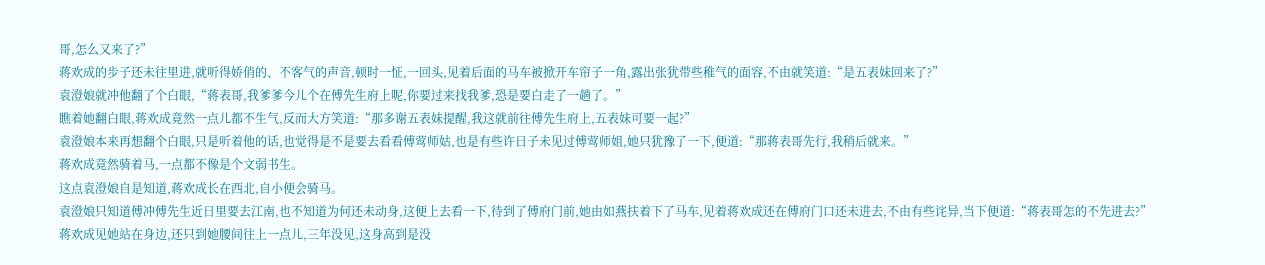哥,怎么又来了?”
蒋欢成的步子还未往里进,就听得娇俏的、不客气的声音,顿时一怔,一回头,见着后面的马车被掀开车帘子一角,露出张犹带些稚气的面容,不由就笑道:“是五表妹回来了?”
袁澄娘就冲他翻了个白眼,“蒋表哥,我爹爹今儿个在傅先生府上呢,你要过来找我爹,恐是要白走了一趟了。”
瞧着她翻白眼,蒋欢成竟然一点儿都不生气,反而大方笑道:“那多谢五表妹提醒,我这就前往傅先生府上,五表妹可要一起?”
袁澄娘本来再想翻个白眼,只是听着他的话,也觉得是不是要去看看傅莺师姑,也是有些许日子未见过傅莺师姐,她只犹豫了一下,便道:“那蒋表哥先行,我稍后就来。”
蒋欢成竟然骑着马,一点都不像是个文弱书生。
这点袁澄娘自是知道,蒋欢成长在西北,自小便会骑马。
袁澄娘只知道傅冲傅先生近日里要去江南,也不知道为何还未动身,这便上去看一下,待到了傅府门前,她由如燕扶着下了马车,见着蒋欢成还在傅府门口还未进去,不由有些诧异,当下便道:“蒋表哥怎的不先进去?”
蒋欢成见她站在身边,还只到她腰间往上一点儿,三年没见,这身高到是没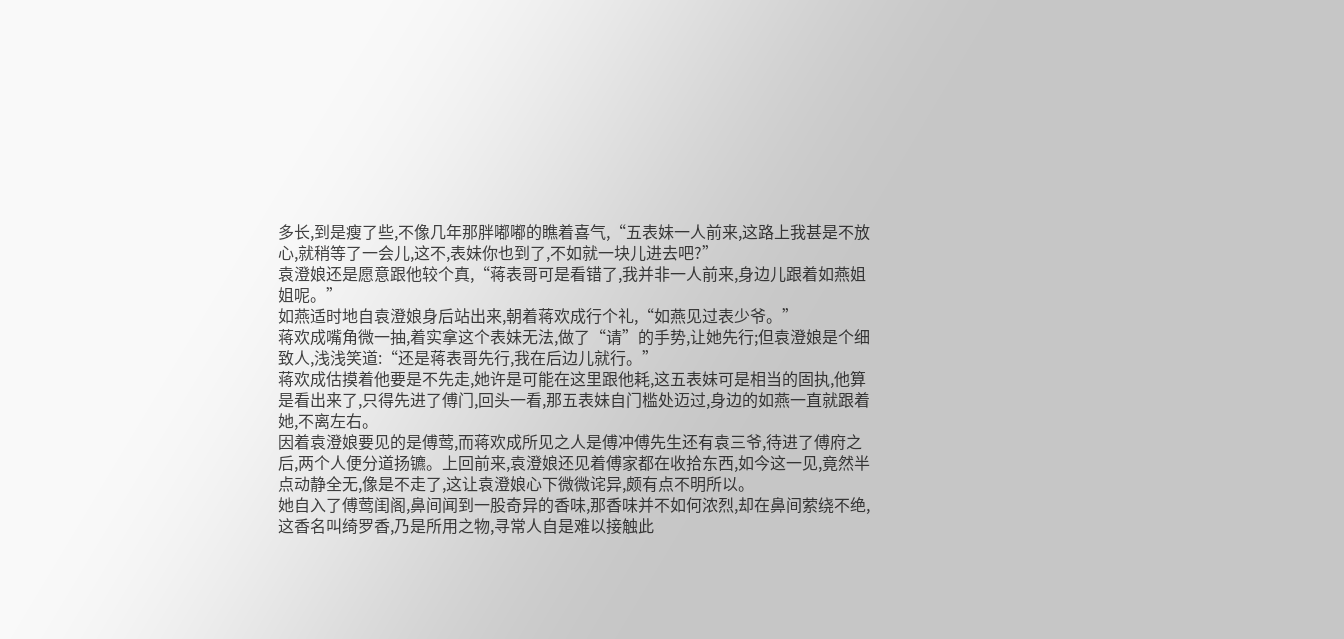多长,到是瘦了些,不像几年那胖嘟嘟的瞧着喜气,“五表妹一人前来,这路上我甚是不放心,就稍等了一会儿,这不,表妹你也到了,不如就一块儿进去吧?”
袁澄娘还是愿意跟他较个真,“蒋表哥可是看错了,我并非一人前来,身边儿跟着如燕姐姐呢。”
如燕适时地自袁澄娘身后站出来,朝着蒋欢成行个礼,“如燕见过表少爷。”
蒋欢成嘴角微一抽,着实拿这个表妹无法,做了“请”的手势,让她先行;但袁澄娘是个细致人,浅浅笑道:“还是蒋表哥先行,我在后边儿就行。”
蒋欢成估摸着他要是不先走,她许是可能在这里跟他耗,这五表妹可是相当的固执,他算是看出来了,只得先进了傅门,回头一看,那五表妹自门槛处迈过,身边的如燕一直就跟着她,不离左右。
因着袁澄娘要见的是傅莺,而蒋欢成所见之人是傅冲傅先生还有袁三爷,待进了傅府之后,两个人便分道扬镳。上回前来,袁澄娘还见着傅家都在收拾东西,如今这一见,竟然半点动静全无,像是不走了,这让袁澄娘心下微微诧异,颇有点不明所以。
她自入了傅莺闺阁,鼻间闻到一股奇异的香味,那香味并不如何浓烈,却在鼻间萦绕不绝,这香名叫绮罗香,乃是所用之物,寻常人自是难以接触此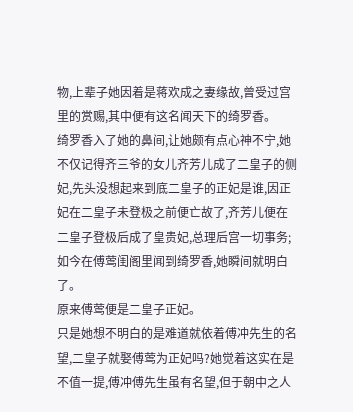物,上辈子她因着是蒋欢成之妻缘故,曾受过宫里的赏赐,其中便有这名闻天下的绮罗香。
绮罗香入了她的鼻间,让她颇有点心神不宁,她不仅记得齐三爷的女儿齐芳儿成了二皇子的侧妃,先头没想起来到底二皇子的正妃是谁,因正妃在二皇子未登极之前便亡故了,齐芳儿便在二皇子登极后成了皇贵妃,总理后宫一切事务;如今在傅莺闺阁里闻到绮罗香,她瞬间就明白了。
原来傅莺便是二皇子正妃。
只是她想不明白的是难道就依着傅冲先生的名望,二皇子就娶傅莺为正妃吗?她觉着这实在是不值一提,傅冲傅先生虽有名望,但于朝中之人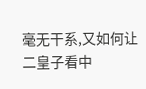毫无干系,又如何让二皇子看中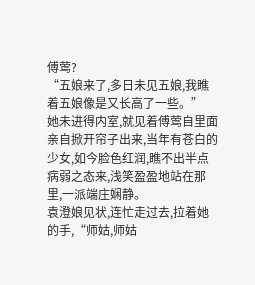傅莺?
“五娘来了,多日未见五娘,我瞧着五娘像是又长高了一些。”
她未进得内室,就见着傅莺自里面亲自掀开帘子出来,当年有苍白的少女,如今脸色红润,瞧不出半点病弱之态来,浅笑盈盈地站在那里,一派端庄娴静。
袁澄娘见状,连忙走过去,拉着她的手,“师姑,师姑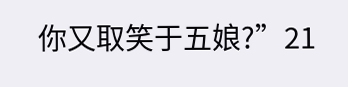你又取笑于五娘?”21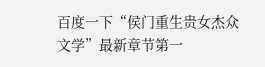百度一下“侯门重生贵女杰众文学”最新章节第一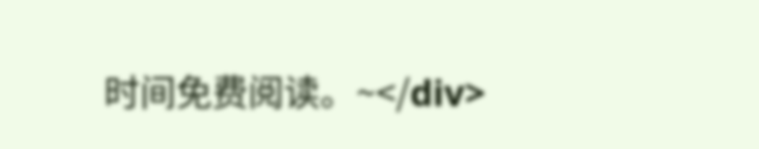时间免费阅读。~</div>